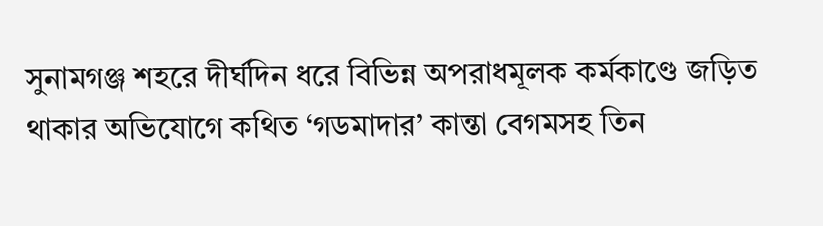সুনামগঞ্জ শহরে দীর্ঘদিন ধরে বিভিন্ন অপরাধমূলক কর্মকাণ্ডে জড়িত থাকার অভিযোগে কথিত ‘গডমাদার’ কান্তা বেগমসহ তিন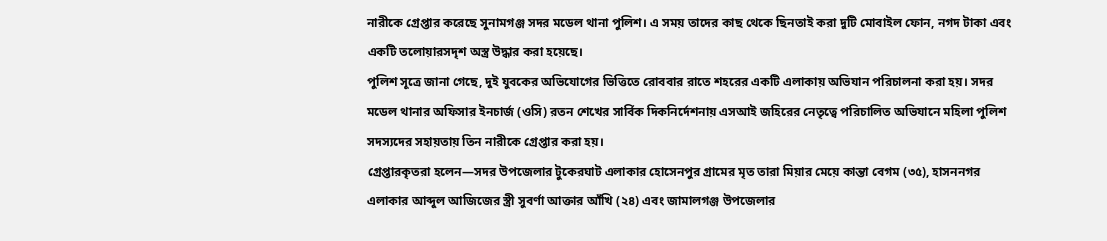নারীকে গ্রেপ্তার করেছে সুনামগঞ্জ সদর মডেল থানা পুলিশ। এ সময় তাদের কাছ থেকে ছিনতাই করা দুটি মোবাইল ফোন, নগদ টাকা এবং একটি তলোয়ারসদৃশ অস্ত্র উদ্ধার করা হয়েছে।
পুলিশ সূত্রে জানা গেছে, দুই যুবকের অভিযোগের ভিত্তিতে রোববার রাতে শহরের একটি এলাকায় অভিযান পরিচালনা করা হয়। সদর মডেল থানার অফিসার ইনচার্জ (ওসি) রতন শেখের সার্বিক দিকনির্দেশনায় এসআই জহিরের নেতৃত্বে পরিচালিত অভিযানে মহিলা পুলিশ সদস্যদের সহায়তায় তিন নারীকে গ্রেপ্তার করা হয়।
গ্রেপ্তারকৃতরা হলেন—সদর উপজেলার টুকেরঘাট এলাকার হোসেনপুর গ্রামের মৃত তারা মিয়ার মেয়ে কান্তা বেগম (৩৫), হাসননগর এলাকার আব্দুল আজিজের স্ত্রী সুবর্ণা আক্তার আঁখি (২৪) এবং জামালগঞ্জ উপজেলার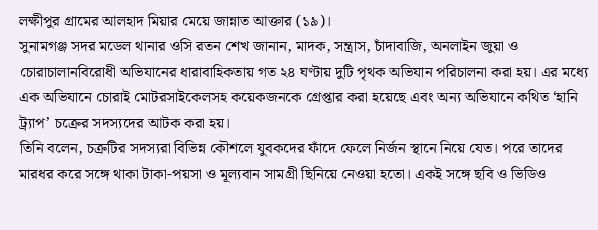লক্ষীপুর গ্রামের আলহাদ মিয়ার মেয়ে জান্নাত আক্তার (১৯)।
সুনামগঞ্জ সদর মডেল থানার ওসি রতন শেখ জানান, মাদক, সন্ত্রাস, চাঁদাবাজি, অনলাইন জুয়া ও চোরাচালানবিরোধী অভিযানের ধারাবাহিকতায় গত ২৪ ঘণ্টায় দুটি পৃথক অভিযান পরিচালনা করা হয়। এর মধ্যে এক অভিযানে চোরাই মোটরসাইকেলসহ কয়েকজনকে গ্রেপ্তার করা হয়েছে এবং অন্য অভিযানে কথিত ‘হানি ট্র্যাপ’ চক্রের সদস্যদের আটক করা হয়।
তিনি বলেন, চক্রটির সদস্যরা বিভিন্ন কৌশলে যুবকদের ফাঁদে ফেলে নির্জন স্থানে নিয়ে যেত। পরে তাদের মারধর করে সঙ্গে থাকা টাকা-পয়সা ও মূল্যবান সামগ্রী ছিনিয়ে নেওয়া হতো। একই সঙ্গে ছবি ও ভিডিও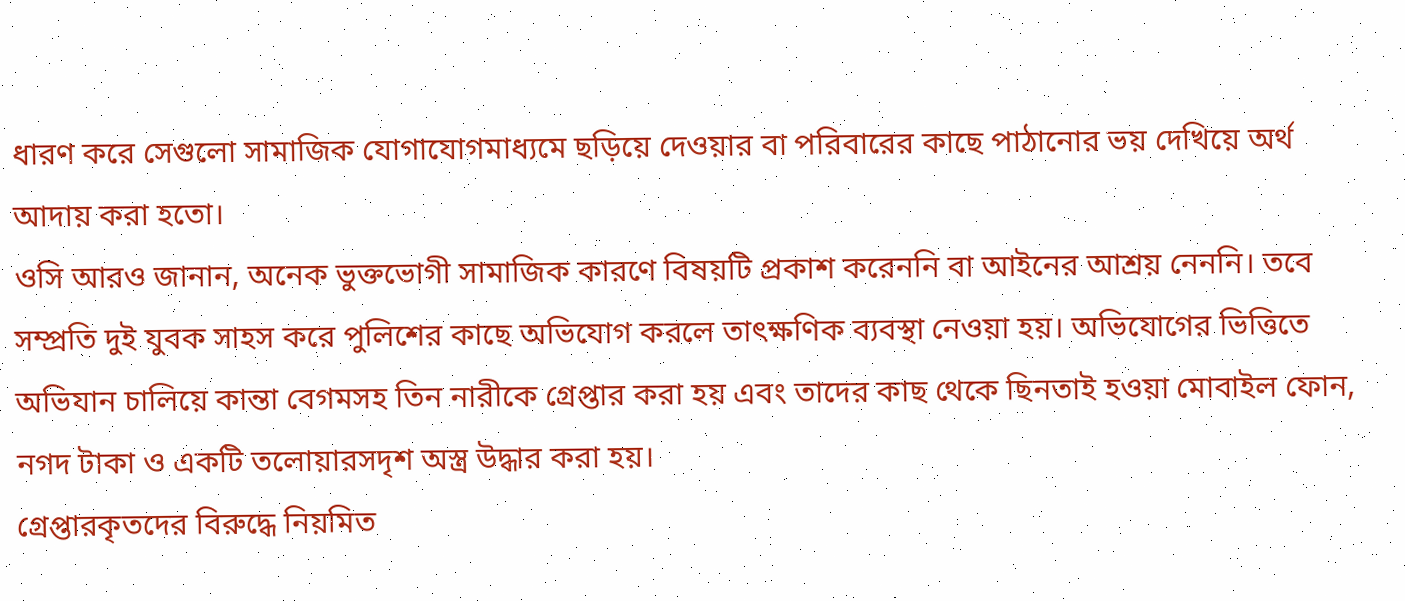ধারণ করে সেগুলো সামাজিক যোগাযোগমাধ্যমে ছড়িয়ে দেওয়ার বা পরিবারের কাছে পাঠানোর ভয় দেখিয়ে অর্থ আদায় করা হতো।
ওসি আরও জানান, অনেক ভুক্তভোগী সামাজিক কারণে বিষয়টি প্রকাশ করেননি বা আইনের আশ্রয় নেননি। তবে সম্প্রতি দুই যুবক সাহস করে পুলিশের কাছে অভিযোগ করলে তাৎক্ষণিক ব্যবস্থা নেওয়া হয়। অভিযোগের ভিত্তিতে অভিযান চালিয়ে কান্তা বেগমসহ তিন নারীকে গ্রেপ্তার করা হয় এবং তাদের কাছ থেকে ছিনতাই হওয়া মোবাইল ফোন, নগদ টাকা ও একটি তলোয়ারসদৃশ অস্ত্র উদ্ধার করা হয়।
গ্রেপ্তারকৃতদের বিরুদ্ধে নিয়মিত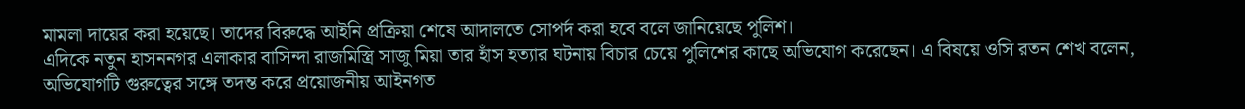মামলা দায়ের করা হয়েছে। তাদের বিরুদ্ধে আইনি প্রক্রিয়া শেষে আদালতে সোপর্দ করা হবে বলে জানিয়েছে পুলিশ।
এদিকে নতুন হাসননগর এলাকার বাসিন্দা রাজমিস্ত্রি সাজু মিয়া তার হাঁস হত্যার ঘটনায় বিচার চেয়ে পুলিশের কাছে অভিযোগ করেছেন। এ বিষয়ে ওসি রতন শেখ বলেন, অভিযোগটি গুরুত্বের সঙ্গে তদন্ত করে প্রয়োজনীয় আইনগত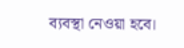ব্যবস্থা নেওয়া হবে।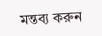মন্তব্য করুন